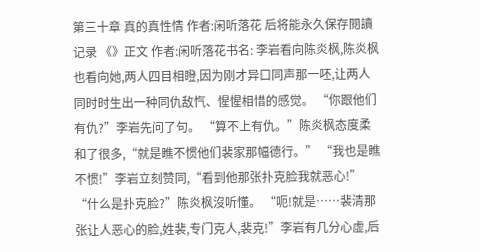第三十章 真的真性情 作者:闲听落花 后将能永久保存閱讀记录 《》正文 作者:闲听落花书名: 李岩看向陈炎枫,陈炎枫也看向她,两人四目相瞪,因为刚才异口同声那一呸,让两人同时时生出一种同仇敌忾、惺惺相惜的感觉。 “你跟他们有仇?”李岩先问了句。 “算不上有仇。”陈炎枫态度柔和了很多,“就是瞧不惯他们裴家那幅德行。” “我也是瞧不惯!”李岩立刻赞同,“看到他那张扑克脸我就恶心!” “什么是扑克脸?”陈炎枫沒听懂。 “呃!就是……裴清那张让人恶心的脸,姓裴,专门克人,裴克!”李岩有几分心虚,后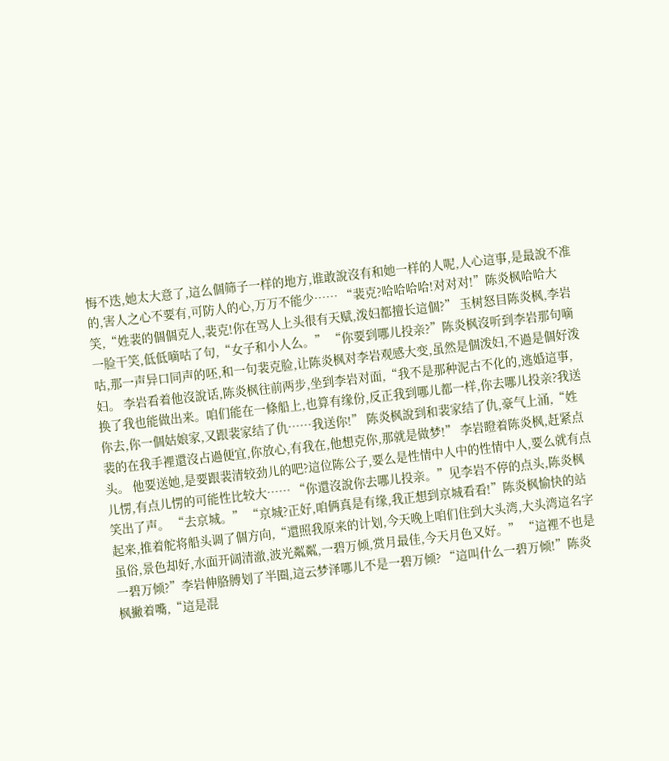悔不迭,她太大意了,這么個筛子一样的地方,谁敢說沒有和她一样的人呢,人心這事,是最說不准的,害人之心不要有,可防人的心,万万不能少…… “裴克?哈哈哈哈!对对对!”陈炎枫哈哈大笑,“姓裴的個個克人,裴克!你在骂人上头很有天赋,泼妇都擅长這個?” 玉树怒目陈炎枫,李岩一脸干笑,低低嘀咕了句,“女子和小人么。” “你要到哪儿投亲?”陈炎枫沒听到李岩那句嘀咕,那一声异口同声的呸,和一句裴克脸,让陈炎枫对李岩观感大变,虽然是個泼妇,不過是個好泼妇。 李岩看着他沒說话,陈炎枫往前两步,坐到李岩对面,“我不是那种泥古不化的,逃婚這事,换了我也能做出来。咱们能在一條船上,也算有缘份,反正我到哪儿都一样,你去哪儿投亲?我送你去,你一個姑娘家,又跟裴家结了仇……我送你!” 陈炎枫說到和裴家结了仇,豪气上涌,“姓裴的在我手裡還沒占過便宜,你放心,有我在,他想克你,那就是做梦!” 李岩瞪着陈炎枫,赶紧点头。 他要送她,是要跟裴清较劲儿的吧?這位陈公子,要么是性情中人中的性情中人,要么就有点儿愣,有点儿愣的可能性比较大…… “你還沒說你去哪儿投亲。”见李岩不停的点头,陈炎枫笑出了声。 “去京城。” “京城?正好,咱俩真是有缘,我正想到京城看看!”陈炎枫愉快的站起来,推着舵将船头调了個方向,“還照我原来的计划,今天晚上咱们住到大头湾,大头湾這名字虽俗,景色却好,水面开阔清澈,波光粼粼,一碧万倾,赏月最佳,今天月色又好。” “這裡不也是一碧万倾?”李岩伸胳膊划了半圈,這云梦泽哪儿不是一碧万倾? “這叫什么一碧万倾!”陈炎枫撇着嘴,“這是混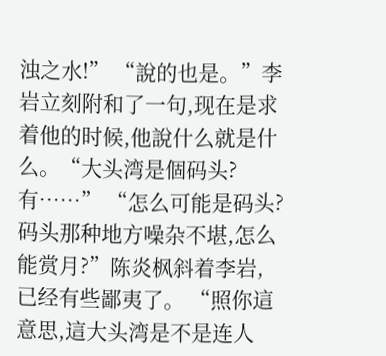浊之水!” “說的也是。”李岩立刻附和了一句,现在是求着他的时候,他說什么就是什么。“大头湾是個码头?有……” “怎么可能是码头?码头那种地方噪杂不堪,怎么能赏月?”陈炎枫斜着李岩,已经有些鄙夷了。 “照你這意思,這大头湾是不是连人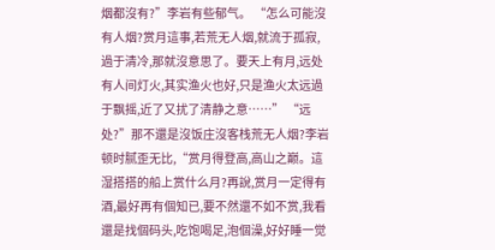烟都沒有?”李岩有些郁气。 “怎么可能沒有人烟?赏月這事,若荒无人烟,就流于孤寂,過于清冷,那就沒意思了。要天上有月,远处有人间灯火,其实渔火也好,只是渔火太远過于飘摇,近了又扰了清静之意……” “远处?”那不還是沒饭庄沒客栈荒无人烟?李岩顿时腻歪无比,“赏月得登高,高山之巅。這湿搭搭的船上赏什么月?再說,赏月一定得有酒,最好再有個知已,要不然還不如不赏,我看還是找個码头,吃饱喝足,泡個澡,好好睡一觉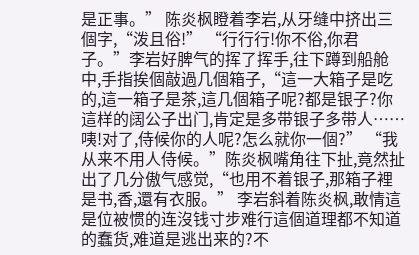是正事。” 陈炎枫瞪着李岩,从牙缝中挤出三個字,“泼且俗!” “行行行!你不俗,你君子。”李岩好脾气的挥了挥手,往下蹲到船舱中,手指挨個敲過几個箱子,“這一大箱子是吃的,這一箱子是茶,這几個箱子呢?都是银子?你這样的阔公子出门,肯定是多带银子多带人……咦!对了,侍候你的人呢?怎么就你一個?” “我从来不用人侍候。”陈炎枫嘴角往下扯,竟然扯出了几分傲气感觉,“也用不着银子,那箱子裡是书,香,還有衣服。” 李岩斜着陈炎枫,敢情這是位被惯的连沒钱寸步难行這個道理都不知道的蠢货,难道是逃出来的?不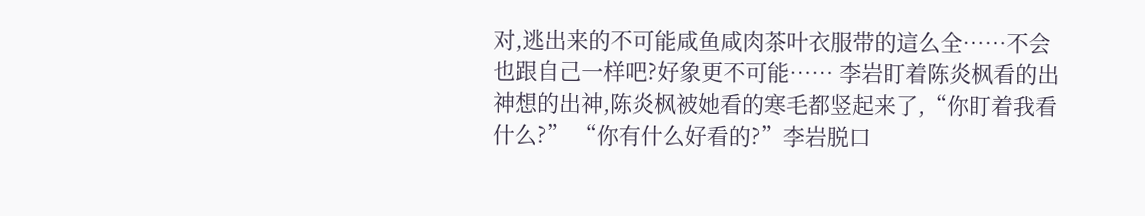对,逃出来的不可能咸鱼咸肉茶叶衣服带的這么全……不会也跟自己一样吧?好象更不可能…… 李岩盯着陈炎枫看的出神想的出神,陈炎枫被她看的寒毛都竖起来了,“你盯着我看什么?” “你有什么好看的?”李岩脱口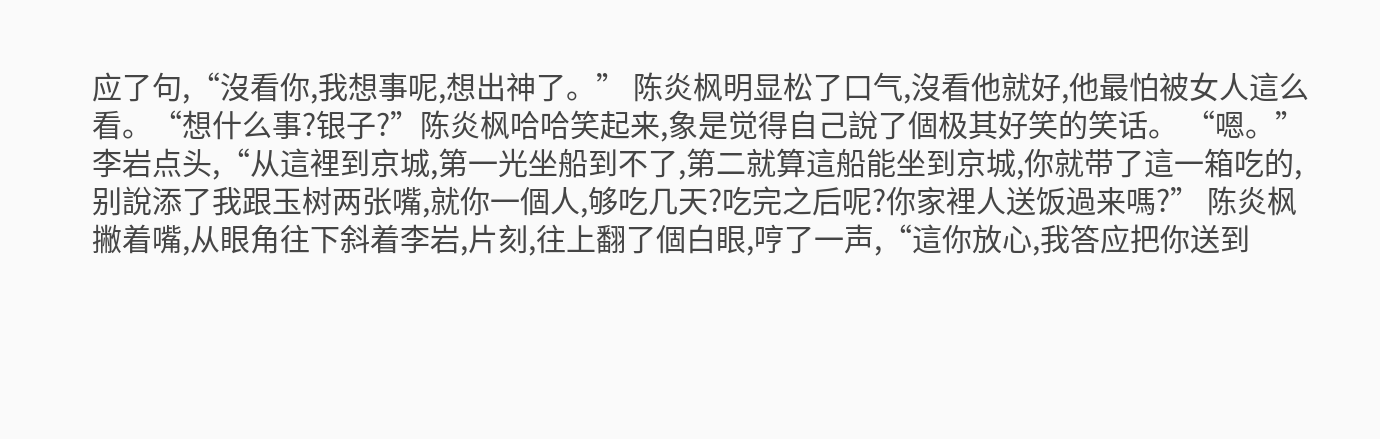应了句,“沒看你,我想事呢,想出神了。” 陈炎枫明显松了口气,沒看他就好,他最怕被女人這么看。“想什么事?银子?”陈炎枫哈哈笑起来,象是觉得自己說了個极其好笑的笑话。 “嗯。”李岩点头,“从這裡到京城,第一光坐船到不了,第二就算這船能坐到京城,你就带了這一箱吃的,别說添了我跟玉树两张嘴,就你一個人,够吃几天?吃完之后呢?你家裡人送饭過来嗎?” 陈炎枫撇着嘴,从眼角往下斜着李岩,片刻,往上翻了個白眼,哼了一声,“這你放心,我答应把你送到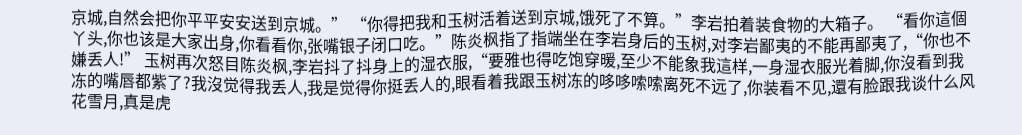京城,自然会把你平平安安送到京城。” “你得把我和玉树活着送到京城,饿死了不算。”李岩拍着装食物的大箱子。 “看你這個丫头,你也该是大家出身,你看看你,张嘴银子闭口吃。”陈炎枫指了指端坐在李岩身后的玉树,对李岩鄙夷的不能再鄙夷了,“你也不嫌丢人!” 玉树再次怒目陈炎枫,李岩抖了抖身上的湿衣服,“要雅也得吃饱穿暖,至少不能象我這样,一身湿衣服光着脚,你沒看到我冻的嘴唇都紫了?我沒觉得我丢人,我是觉得你挺丢人的,眼看着我跟玉树冻的哆哆嗦嗦离死不远了,你装看不见,還有脸跟我谈什么风花雪月,真是虎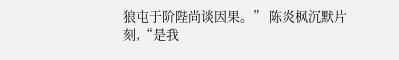狼屯于阶陛尚谈因果。” 陈炎枫沉默片刻,“是我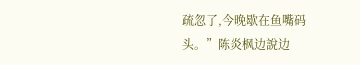疏忽了,今晚歇在鱼嘴码头。”陈炎枫边說边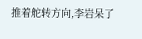推着舵转方向,李岩呆了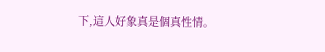下,這人好象真是個真性情。